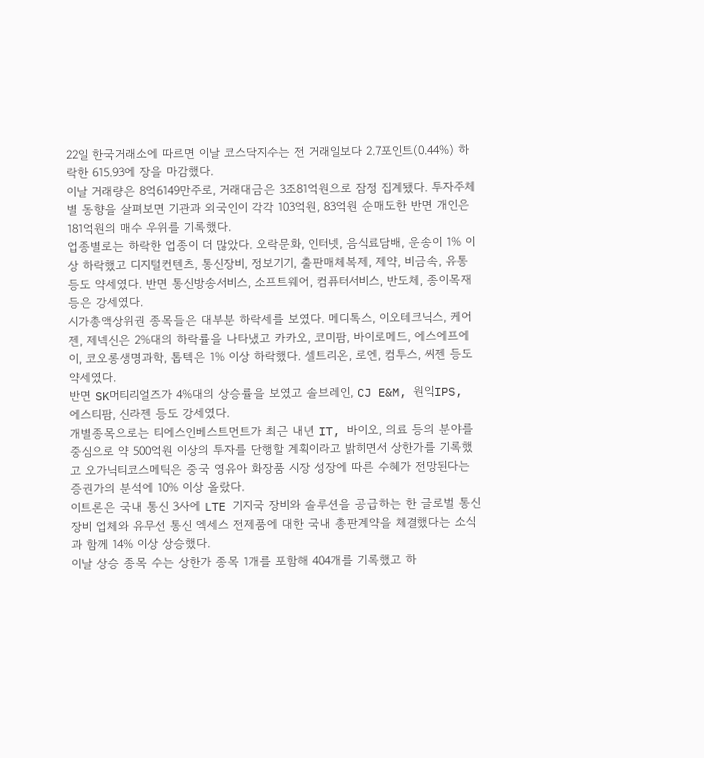22일 한국거래소에 따르면 이날 코스닥지수는 전 거래일보다 2.7포인트(0.44%) 하락한 615.93에 장을 마감했다.
이날 거래량은 8억6149만주로, 거래대금은 3조81억원으로 잠정 집계됐다. 투자주체별 동향을 살펴보면 기관과 외국인이 각각 103억원, 83억원 순매도한 반면 개인은 181억원의 매수 우위를 기록했다.
업종별로는 하락한 업종이 더 많았다. 오락문화, 인터넷, 음식료담배, 운송이 1% 이상 하락했고 디지털컨텐츠, 통신장비, 정보기기, 출판매체복제, 제약, 비금속, 유통 등도 약세였다. 반면 통신방송서비스, 소프트웨어, 컴퓨터서비스, 반도체, 종이목재 등은 강세였다.
시가총액상위권 종목들은 대부분 하락세를 보였다. 메디톡스, 이오테크닉스, 케어젠, 제넥신은 2%대의 하락률을 나타냈고 카카오, 코미팜, 바이로메드, 에스에프에이, 코오롱생명과학, 톱텍은 1% 이상 하락했다. 셀트리온, 로엔, 컴투스, 씨젠 등도 약세였다.
반면 SK머티리얼즈가 4%대의 상승률을 보였고 솔브레인, CJ E&M, 원익IPS, 에스티팜, 신라젠 등도 강세였다.
개별종목으로는 티에스인베스트먼트가 최근 내년 IT, 바이오, 의료 등의 분야를 중심으로 약 500억원 이상의 투자를 단행할 계획이라고 밝히면서 상한가를 기록했고 오가닉티코스메틱은 중국 영유아 화장품 시장 성장에 따른 수혜가 전망된다는 증권가의 분석에 10% 이상 올랐다.
이트론은 국내 통신 3사에 LTE 기지국 장비와 솔루션을 공급하는 한 글로벌 통신장비 업체와 유무선 통신 엑세스 전제품에 대한 국내 총판계약을 체결했다는 소식과 함께 14% 이상 상승했다.
이날 상승 종목 수는 상한가 종목 1개를 포함해 404개를 기록했고 하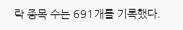락 종목 수는 691개를 기록했다.